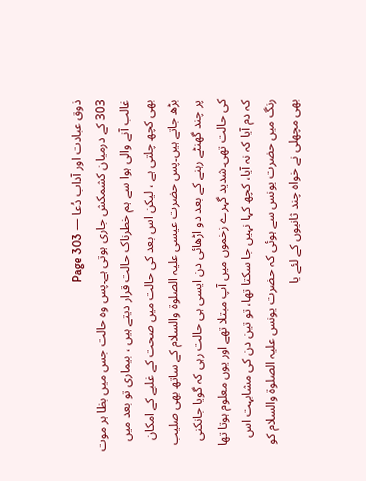ذوق عبادت اور آداب دُعا — Page 303
303 کے درمیان کشمکش جاری ہوتی ہے۔پس وہ حالت جس میں بظا ہر موت غالب آنے والی ہوا سے ہم خطرناک حالت قرار دیتے ہیں ، بیماری تو بعد میں بھی کچھ چلتی ہے ، لیکن اس بعد کی حالت میں صحت کے غلبے کے امکان بڑھ جاتے ہیں۔پس حضرت عیسی علیہ الصلوة والسلام کے ساتھ بھی صلیب پر چند گھنٹے رہنے کے بعد دو اڑھائی دن ایسی ہی حالت رہی کہ گویا جانکنی کی حالت تھی۔شدید گہرے زخموں میں آپ مبتلا تھے اور یوں معلوم ہوتا تھا کہ دم آیا کہ نہ آیا، کچھ کہا نہیں جا سکتا تھا، تو تین دن کی مشابہت اس رنگ میں حضرت یونس سے ہوئی کہ حضرت یونس علیہ الصلوۃ والسلام کو بھی مچھلی نے خواه چند ثانیوں کے لئے یا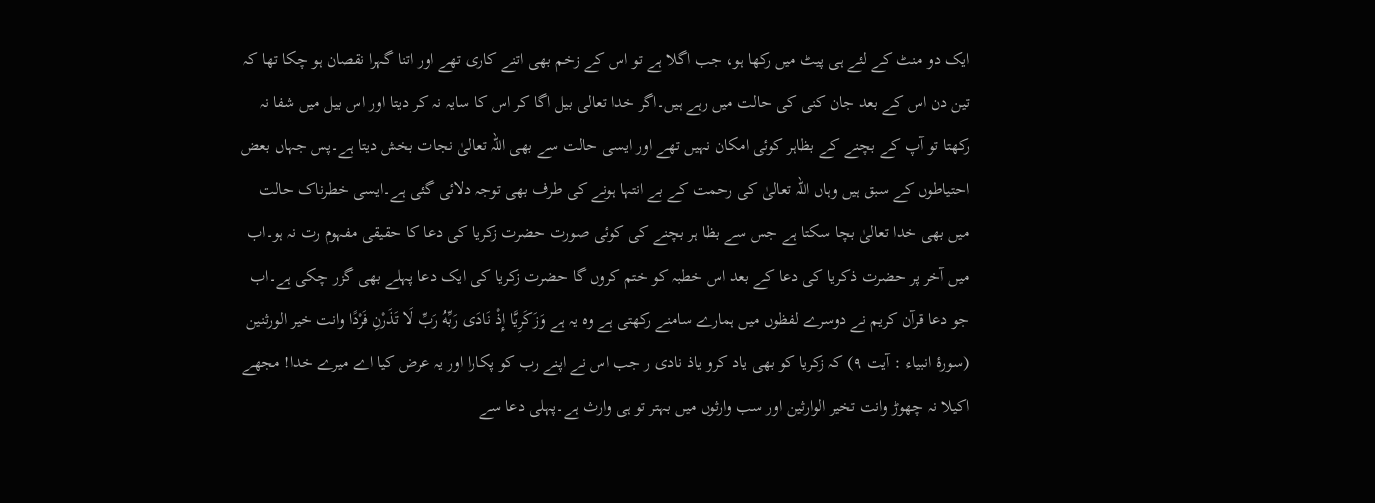ایک دو منٹ کے لئے ہی پیٹ میں رکھا ہو، جب اگلا ہے تو اس کے زخم بھی اتنے کاری تھے اور اتنا گہرا نقصان ہو چکا تھا کہ تین دن اس کے بعد جان کنی کی حالت میں رہے ہیں۔اگر خدا تعالی بیل اگا کر اس کا سایہ نہ کر دیتا اور اس بیل میں شفا نہ رکھتا تو آپ کے بچنے کے بظاہر کوئی امکان نہیں تھے اور ایسی حالت سے بھی اللہ تعالیٰ نجات بخش دیتا ہے۔پس جہاں بعض احتیاطوں کے سبق ہیں وہاں اللہ تعالیٰ کی رحمت کے بے انتہا ہونے کی طرف بھی توجہ دلائی گئی ہے۔ایسی خطرناک حالت میں بھی خدا تعالیٰ بچا سکتا ہے جس سے بظا ہر بچنے کی کوئی صورت حضرت زکریا کی دعا کا حقیقی مفہوم رت نہ ہو۔اب میں آخر پر حضرت ذکریا کی دعا کے بعد اس خطبہ کو ختم کروں گا حضرت زکریا کی ایک دعا پہلے بھی گزر چکی ہے۔اب جو دعا قرآن کریم نے دوسرے لفظوں میں ہمارے سامنے رکھتی ہے وہ یہ ہے وَزَكَرِيَّا إِذْ نَادَى رَبِّهُ رَبِّ لَا تَذَرْنِ فَرْدًا وانت خير الورثنين (سورۂ انبیاء : آیت ۹) کہ زکریا کو بھی یاد کرو یاذ نادی ر جب اس نے اپنے رب کو پکارا اور یہ عرض کیا اے میرے خدا! مجھے اکیلا نہ چھوڑ وانت تخير الوارثین اور سب وارثوں میں بہتر تو ہی وارث ہے۔پہلی دعا سے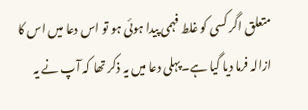متعلق اگر کسی کو غلط فہمی پیدا ہوئی ہو تو اس دعا میں اس کا ازالہ فرما دیا گیا ہے۔پہلی دعا میں یہ ذکر تھا کہ آپ نے یہ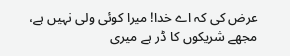عرض کی کہ اے خدا! میرا کوئی ولی نہیں ہے، مجھے شریکوں کا ڈر ہے میری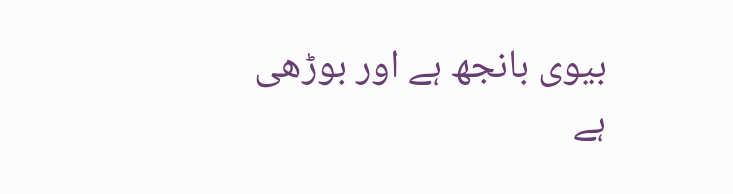بیوی بانجھ ہے اور بوڑھی ہے